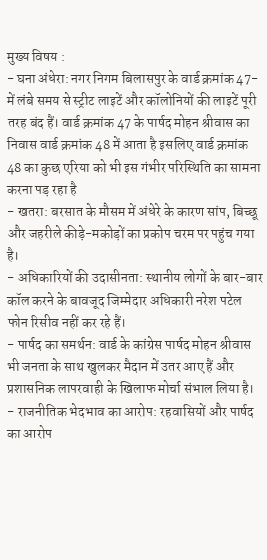मुख्य विषय :
- घना अंधेरा: नगर निगम बिलासपुर के वार्ड क्रमांक 47- में लंबे समय से स्ट्रीट लाइटें और कॉलोनियों की लाइटें पूरी तरह बंद हैं। वार्ड क्रमांक 47 के पार्षद मोहन श्रीवास का निवास वार्ड क्रमांक 48 में आता है इसलिए वार्ड क्रमांक 48 का कुछ एरिया को भी इस गंभीर परिस्थिति का सामना करना पड़ रहा है
- खतरा: बरसात के मौसम में अंधेरे के कारण सांप, बिच्छू और जहरीले कीड़े-मकोड़ों का प्रकोप चरम पर पहुंच गया है।
- अधिकारियों की उदासीनता: स्थानीय लोगों के बार-बार कॉल करने के बावजूद जिम्मेदार अधिकारी नरेश पटेल फोन रिसीव नहीं कर रहे हैं।
- पार्षद का समर्थन: वार्ड के कांग्रेस पार्षद मोहन श्रीवास भी जनता के साथ खुलकर मैदान में उतर आए हैं और प्रशासनिक लापरवाही के खिलाफ मोर्चा संभाल लिया है।
- राजनीतिक भेदभाव का आरोप: रहवासियों और पार्षद का आरोप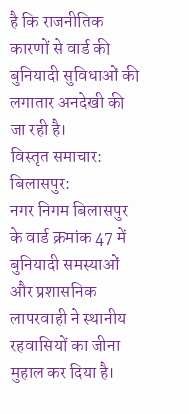है कि राजनीतिक कारणों से वार्ड की बुनियादी सुविधाओं की लगातार अनदेखी की जा रही है।
विस्तृत समाचार:
बिलासपुर:
नगर निगम बिलासपुर के वार्ड क्रमांक 47 में बुनियादी समस्याओं और प्रशासनिक लापरवाही ने स्थानीय रहवासियों का जीना मुहाल कर दिया है।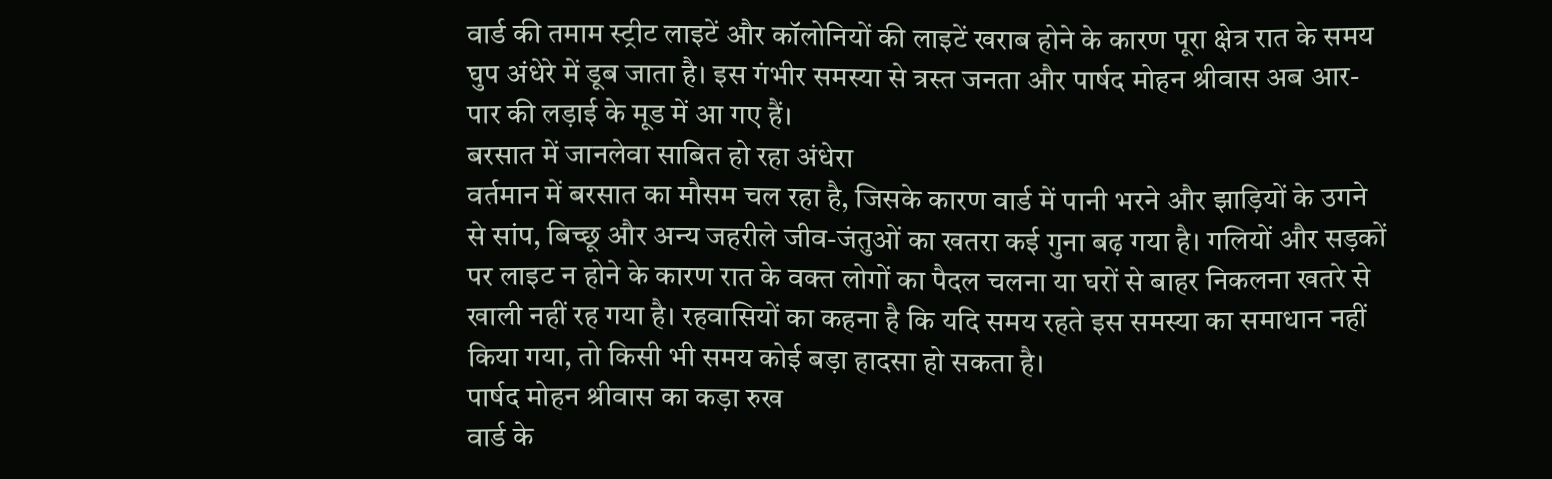वार्ड की तमाम स्ट्रीट लाइटें और कॉलोनियों की लाइटें खराब होने के कारण पूरा क्षेत्र रात के समय घुप अंधेरे में डूब जाता है। इस गंभीर समस्या से त्रस्त जनता और पार्षद मोहन श्रीवास अब आर-पार की लड़ाई के मूड में आ गए हैं।
बरसात में जानलेवा साबित हो रहा अंधेरा
वर्तमान में बरसात का मौसम चल रहा है, जिसके कारण वार्ड में पानी भरने और झाड़ियों के उगने से सांप, बिच्छू और अन्य जहरीले जीव-जंतुओं का खतरा कई गुना बढ़ गया है। गलियों और सड़कों पर लाइट न होने के कारण रात के वक्त लोगों का पैदल चलना या घरों से बाहर निकलना खतरे से खाली नहीं रह गया है। रहवासियों का कहना है कि यदि समय रहते इस समस्या का समाधान नहीं किया गया, तो किसी भी समय कोई बड़ा हादसा हो सकता है।
पार्षद मोहन श्रीवास का कड़ा रुख
वार्ड के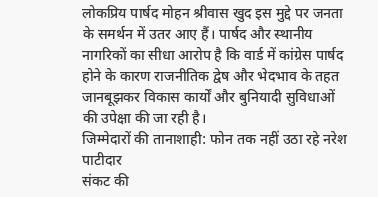लोकप्रिय पार्षद मोहन श्रीवास खुद इस मुद्दे पर जनता के समर्थन में उतर आए हैं। पार्षद और स्थानीय नागरिकों का सीधा आरोप है कि वार्ड में कांग्रेस पार्षद होने के कारण राजनीतिक द्वेष और भेदभाव के तहत जानबूझकर विकास कार्यों और बुनियादी सुविधाओं की उपेक्षा की जा रही है।
जिम्मेदारों की तानाशाही: फोन तक नहीं उठा रहे नरेश पाटीदार
संकट की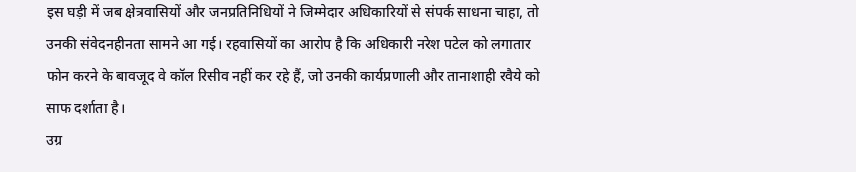इस घड़ी में जब क्षेत्रवासियों और जनप्रतिनिधियों ने जिम्मेदार अधिकारियों से संपर्क साधना चाहा, तो उनकी संवेदनहीनता सामने आ गई। रहवासियों का आरोप है कि अधिकारी नरेश पटेल को लगातार फोन करने के बावजूद वे कॉल रिसीव नहीं कर रहे हैं, जो उनकी कार्यप्रणाली और तानाशाही रवैये को साफ दर्शाता है।
उग्र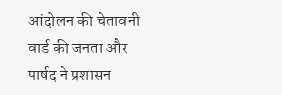आंदोलन की चेतावनी
वार्ड की जनता और पार्षद ने प्रशासन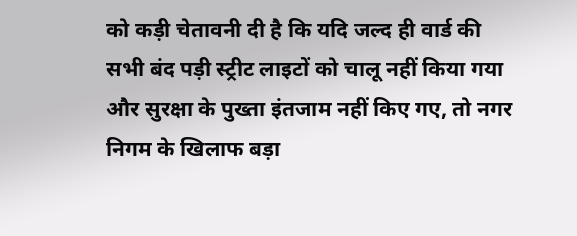को कड़ी चेतावनी दी है कि यदि जल्द ही वार्ड की सभी बंद पड़ी स्ट्रीट लाइटों को चालू नहीं किया गया और सुरक्षा के पुख्ता इंतजाम नहीं किए गए, तो नगर निगम के खिलाफ बड़ा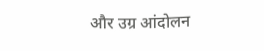और उग्र आंदोलन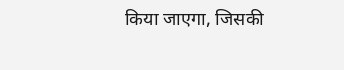किया जाएगा, जिसकी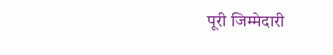पूरी जिम्मेदारी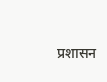प्रशासन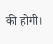की होगी।